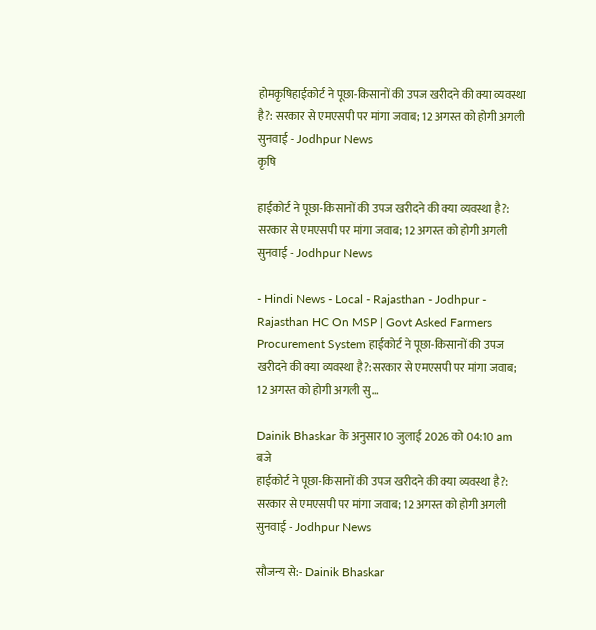होमकृषिहाईकोर्ट ने पूछा-किसानों की उपज खरीदने की क्या व्यवस्था है?: सरकार से एमएसपी पर मांगा जवाब; 12 अगस्त को होगी अगली सुनवाई - Jodhpur News
कृषि

हाईकोर्ट ने पूछा-किसानों की उपज खरीदने की क्या व्यवस्था है?: सरकार से एमएसपी पर मांगा जवाब; 12 अगस्त को होगी अगली सुनवाई - Jodhpur News

- Hindi News - Local - Rajasthan - Jodhpur - Rajasthan HC On MSP | Govt Asked Farmers Procurement System हाईकोर्ट ने पूछा-किसानों की उपज खरीदने की क्या व्यवस्था है?:सरकार से एमएसपी पर मांगा जवाब; 12 अगस्त को होगी अगली सु…

Dainik Bhaskar के अनुसार10 जुलाई 2026 को 04:10 am बजे
हाईकोर्ट ने पूछा-किसानों की उपज खरीदने की क्या व्यवस्था है?:  सरकार से एमएसपी पर मांगा जवाब; 12 अगस्त को होगी अगली सुनवाई - Jodhpur News

सौजन्य से:- Dainik Bhaskar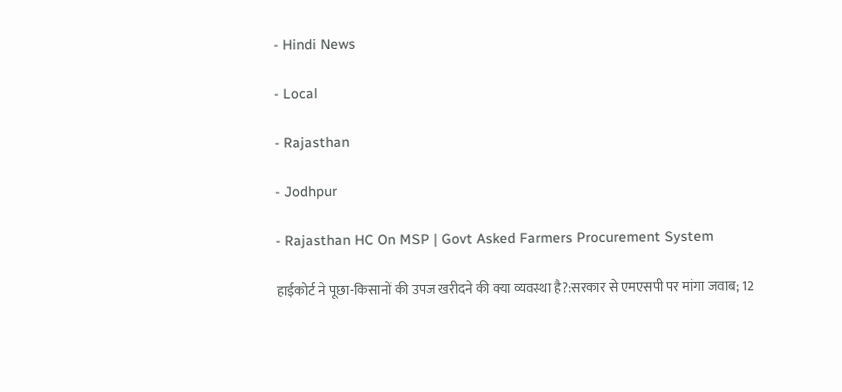- Hindi News

- Local

- Rajasthan

- Jodhpur

- Rajasthan HC On MSP | Govt Asked Farmers Procurement System

हाईकोर्ट ने पूछा-किसानों की उपज खरीदने की क्या व्यवस्था है?:सरकार से एमएसपी पर मांगा जवाब; 12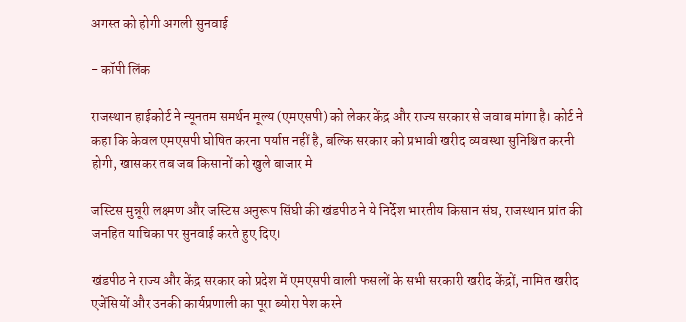अगस्त को होगी अगली सुनवाई

- कॉपी लिंक

राजस्थान हाईकोर्ट ने न्यूनतम समर्थन मूल्य (एमएसपी) को लेकर केंद्र और राज्य सरकार से जवाब मांगा है। कोर्ट ने कहा कि केवल एमएसपी घोषित करना पर्याप्त नहीं है, बल्कि सरकार को प्रभावी खरीद व्यवस्था सुनिश्चित करनी होगी, खासकर तब जब किसानों को खुले बाजार मे

जस्टिस मुन्नूरी लक्ष्मण और जस्टिस अनुरूप सिंघी की खंडपीठ ने ये निर्देश भारतीय किसान संघ, राजस्थान प्रांत की जनहित याचिका पर सुनवाई करते हुए दिए।

खंडपीठ ने राज्य और केंद्र सरकार को प्रदेश में एमएसपी वाली फसलों के सभी सरकारी खरीद केंद्रों, नामित खरीद एजेंसियों और उनकी कार्यप्रणाली का पूरा ब्योरा पेश करने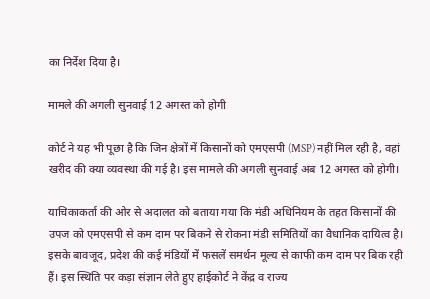का निर्देश दिया है।

मामले की अगली सुनवाई 12 अगस्त को होगी

कोर्ट ने यह भी पूछा है कि जिन क्षेत्रों में किसानों को एमएसपी (MSP) नहीं मिल रही है, वहां खरीद की क्या व्यवस्था की गई है। इस मामले की अगली सुनवाई अब 12 अगस्त को होगी।

याचिकाकर्ता की ओर से अदालत को बताया गया कि मंडी अधिनियम के तहत किसानों की उपज को एमएसपी से कम दाम पर बिकने से रोकना मंडी समितियों का वैधानिक दायित्व है। इसके बावजूद, प्रदेश की कई मंडियों में फसलें समर्थन मूल्य से काफी कम दाम पर बिक रही हैं। इस स्थिति पर कड़ा संज्ञान लेते हुए हाईकोर्ट ने केंद्र व राज्य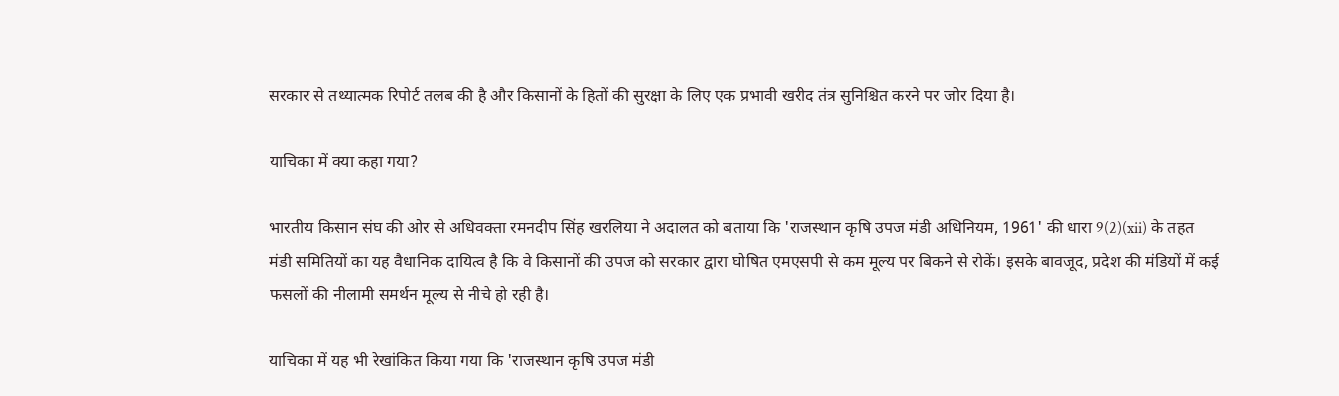सरकार से तथ्यात्मक रिपोर्ट तलब की है और किसानों के हितों की सुरक्षा के लिए एक प्रभावी खरीद तंत्र सुनिश्चित करने पर जोर दिया है।

याचिका में क्या कहा गया?

भारतीय किसान संघ की ओर से अधिवक्ता रमनदीप सिंह खरलिया ने अदालत को बताया कि 'राजस्थान कृषि उपज मंडी अधिनियम, 1961' की धारा 9(2)(xii) के तहत मंडी समितियों का यह वैधानिक दायित्व है कि वे किसानों की उपज को सरकार द्वारा घोषित एमएसपी से कम मूल्य पर बिकने से रोकें। इसके बावजूद, प्रदेश की मंडियों में कई फसलों की नीलामी समर्थन मूल्य से नीचे हो रही है।

याचिका में यह भी रेखांकित किया गया कि 'राजस्थान कृषि उपज मंडी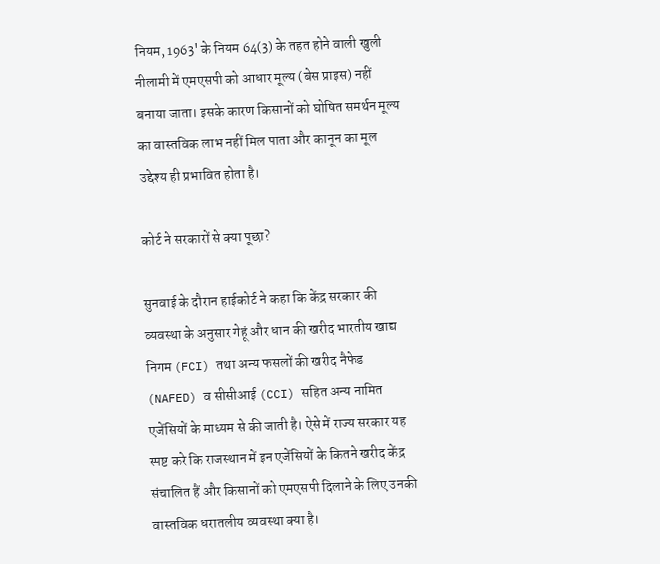नियम, 1963' के नियम 64(3) के तहत होने वाली खुली नीलामी में एमएसपी को आधार मूल्य (बेस प्राइस) नहीं बनाया जाता। इसके कारण किसानों को घोषित समर्थन मूल्य का वास्तविक लाभ नहीं मिल पाता और कानून का मूल उद्देश्य ही प्रभावित होता है।

कोर्ट ने सरकारों से क्या पूछा?

सुनवाई के दौरान हाईकोर्ट ने कहा कि केंद्र सरकार की व्यवस्था के अनुसार गेहूं और धान की खरीद भारतीय खाद्य निगम (FCI) तथा अन्य फसलों की खरीद नैफेड (NAFED) व सीसीआई (CCI) सहित अन्य नामित एजेंसियों के माध्यम से की जाती है। ऐसे में राज्य सरकार यह स्पष्ट करे कि राजस्थान में इन एजेंसियों के कितने खरीद केंद्र संचालित हैं और किसानों को एमएसपी दिलाने के लिए उनकी वास्तविक धरातलीय व्यवस्था क्या है।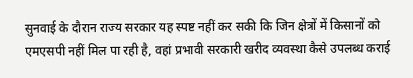सुनवाई के दौरान राज्य सरकार यह स्पष्ट नहीं कर सकी कि जिन क्षेत्रों में किसानों को एमएसपी नहीं मिल पा रही है, वहां प्रभावी सरकारी खरीद व्यवस्था कैसे उपलब्ध कराई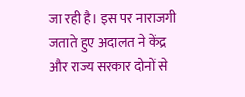जा रही है। इस पर नाराजगी जताते हुए अदालत ने केंद्र और राज्य सरकार दोनों से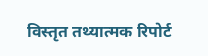विस्तृत तथ्यात्मक रिपोर्ट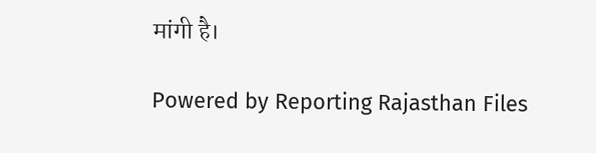मांगी है।

Powered by Reporting Rajasthan Files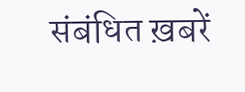संबंधित ख़बरें